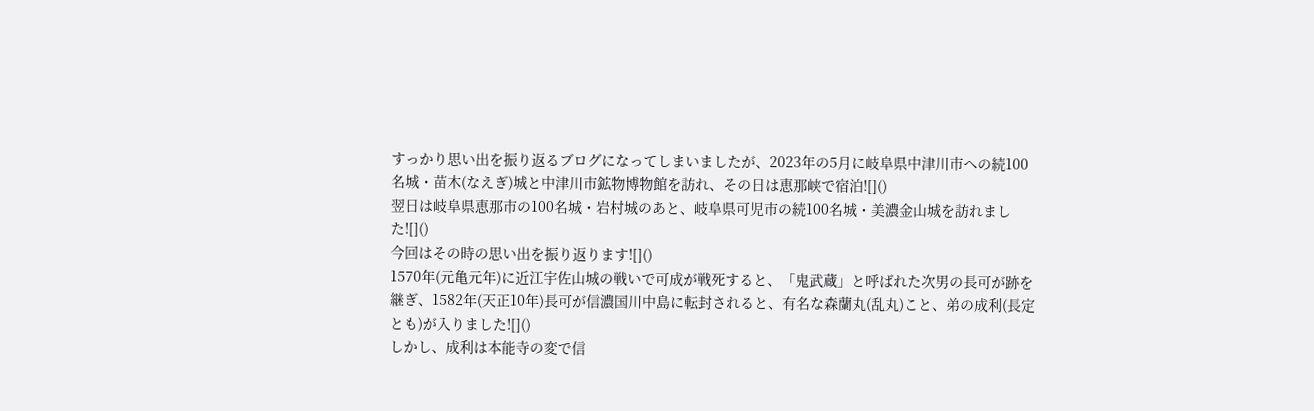すっかり思い出を振り返るブログになってしまいましたが、2023年の5月に岐阜県中津川市への続100名城・苗木(なえぎ)城と中津川市鉱物博物館を訪れ、その日は恵那峡で宿泊![]()
翌日は岐阜県恵那市の100名城・岩村城のあと、岐阜県可児市の続100名城・美濃金山城を訪れました![]()
今回はその時の思い出を振り返ります![]()
1570年(元亀元年)に近江宇佐山城の戦いで可成が戦死すると、「鬼武蔵」と呼ばれた次男の長可が跡を継ぎ、1582年(天正10年)長可が信濃国川中島に転封されると、有名な森蘭丸(乱丸)こと、弟の成利(長定とも)が入りました![]()
しかし、成利は本能寺の変で信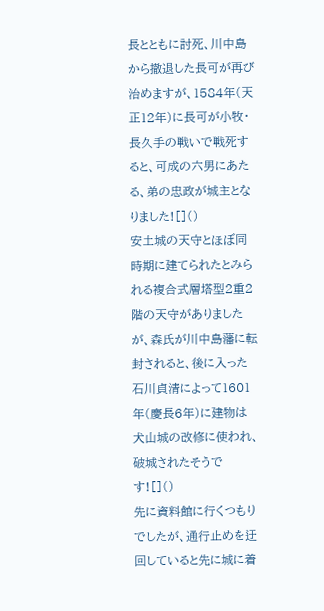長とともに討死、川中島から撤退した長可が再び治めますが、1584年(天正12年)に長可が小牧・長久手の戦いで戦死すると、可成の六男にあたる、弟の忠政が城主となりました![]()
安土城の天守とほぼ同時期に建てられたとみられる複合式層塔型2重2階の天守がありましたが、森氏が川中島藩に転封されると、後に入った石川貞清によって1601年(慶長6年)に建物は犬山城の改修に使われ、破城されたそうです![]()
先に資料館に行くつもりでしたが、通行止めを迂回していると先に城に着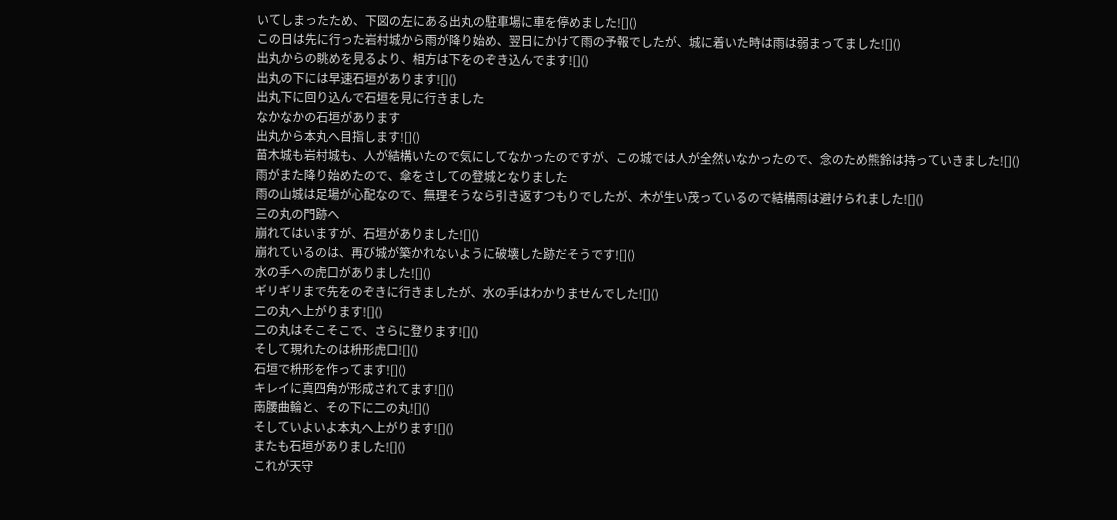いてしまったため、下図の左にある出丸の駐車場に車を停めました![]()
この日は先に行った岩村城から雨が降り始め、翌日にかけて雨の予報でしたが、城に着いた時は雨は弱まってました![]()
出丸からの眺めを見るより、相方は下をのぞき込んでます![]()
出丸の下には早速石垣があります![]()
出丸下に回り込んで石垣を見に行きました
なかなかの石垣があります
出丸から本丸へ目指します![]()
苗木城も岩村城も、人が結構いたので気にしてなかったのですが、この城では人が全然いなかったので、念のため熊鈴は持っていきました![]()
雨がまた降り始めたので、傘をさしての登城となりました
雨の山城は足場が心配なので、無理そうなら引き返すつもりでしたが、木が生い茂っているので結構雨は避けられました![]()
三の丸の門跡へ
崩れてはいますが、石垣がありました![]()
崩れているのは、再び城が築かれないように破壊した跡だそうです![]()
水の手への虎口がありました![]()
ギリギリまで先をのぞきに行きましたが、水の手はわかりませんでした![]()
二の丸へ上がります![]()
二の丸はそこそこで、さらに登ります![]()
そして現れたのは枡形虎口![]()
石垣で枡形を作ってます![]()
キレイに真四角が形成されてます![]()
南腰曲輪と、その下に二の丸![]()
そしていよいよ本丸へ上がります![]()
またも石垣がありました![]()
これが天守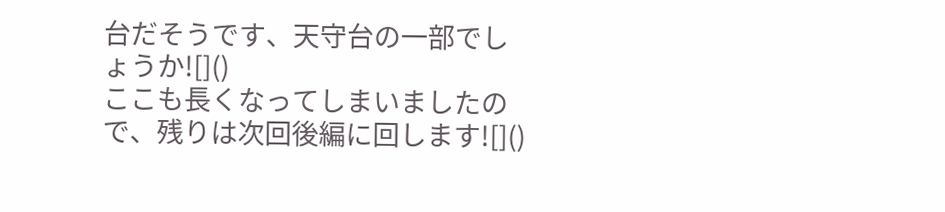台だそうです、天守台の一部でしょうか![]()
ここも長くなってしまいましたので、残りは次回後編に回します![]()